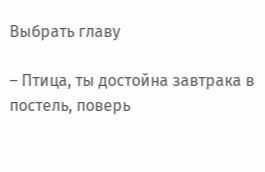Выбрать главу

– Птица, ты достойна завтрака в постель, поверь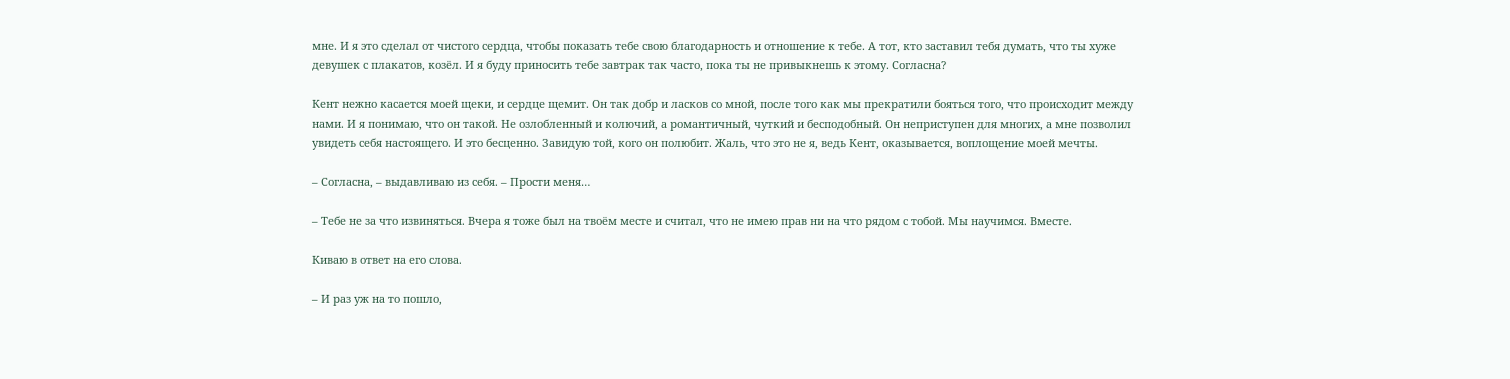мне. И я это сделал от чистого сердца, чтобы показать тебе свою благодарность и отношение к тебе. А тот, кто заставил тебя думать, что ты хуже девушек с плакатов, козёл. И я буду приносить тебе завтрак так часто, пока ты не привыкнешь к этому. Согласна?

Кент нежно касается моей щеки, и сердце щемит. Он так добр и ласков со мной, после того как мы прекратили бояться того, что происходит между нами. И я понимаю, что он такой. Не озлобленный и колючий, а романтичный, чуткий и бесподобный. Он неприступен для многих, а мне позволил увидеть себя настоящего. И это бесценно. Завидую той, кого он полюбит. Жаль, что это не я, ведь Кент, оказывается, воплощение моей мечты.

– Согласна, – выдавливаю из себя. – Прости меня…

– Тебе не за что извиняться. Вчера я тоже был на твоём месте и считал, что не имею прав ни на что рядом с тобой. Мы научимся. Вместе.

Киваю в ответ на его слова.

– И раз уж на то пошло,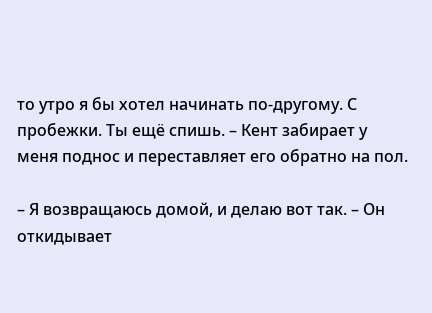то утро я бы хотел начинать по-другому. С пробежки. Ты ещё спишь. – Кент забирает у меня поднос и переставляет его обратно на пол.

– Я возвращаюсь домой, и делаю вот так. – Он откидывает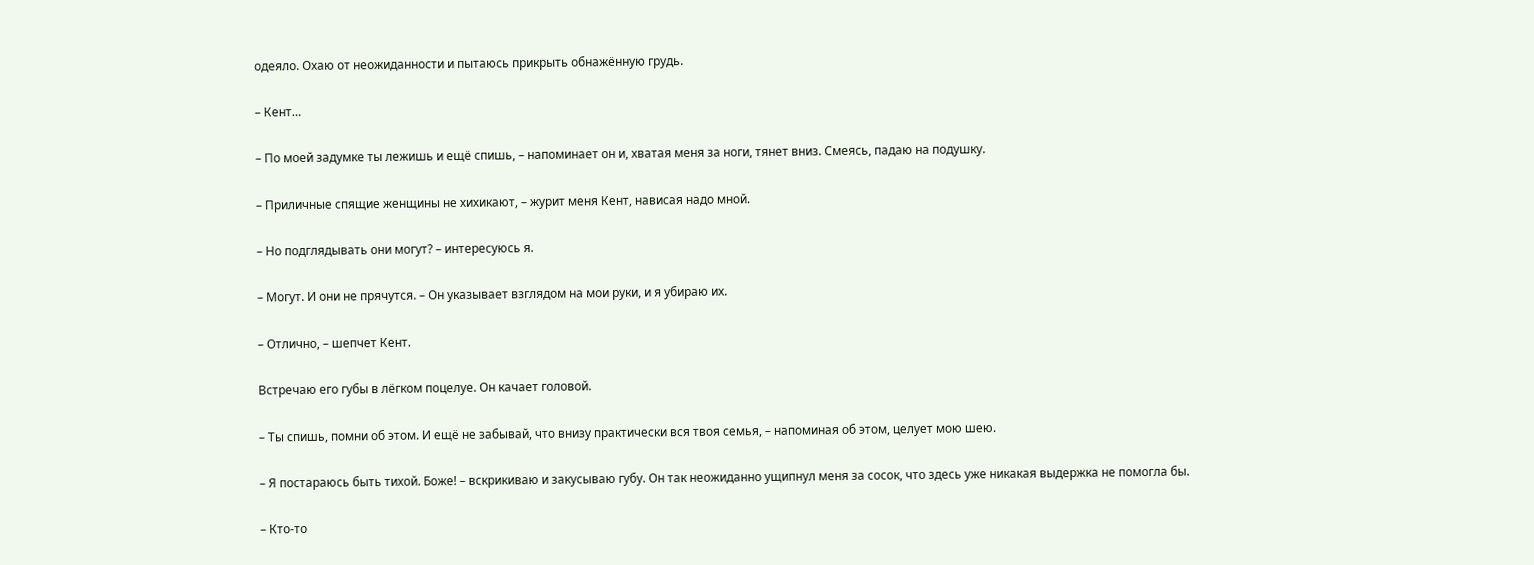одеяло. Охаю от неожиданности и пытаюсь прикрыть обнажённую грудь.

– Кент…

– По моей задумке ты лежишь и ещё спишь, – напоминает он и, хватая меня за ноги, тянет вниз. Смеясь, падаю на подушку.

– Приличные спящие женщины не хихикают, – журит меня Кент, нависая надо мной.

– Но подглядывать они могут? – интересуюсь я.

– Могут. И они не прячутся. – Он указывает взглядом на мои руки, и я убираю их.

– Отлично, – шепчет Кент.

Встречаю его губы в лёгком поцелуе. Он качает головой.

– Ты спишь, помни об этом. И ещё не забывай, что внизу практически вся твоя семья, – напоминая об этом, целует мою шею.

– Я постараюсь быть тихой. Боже! – вскрикиваю и закусываю губу. Он так неожиданно ущипнул меня за сосок, что здесь уже никакая выдержка не помогла бы.

– Кто-то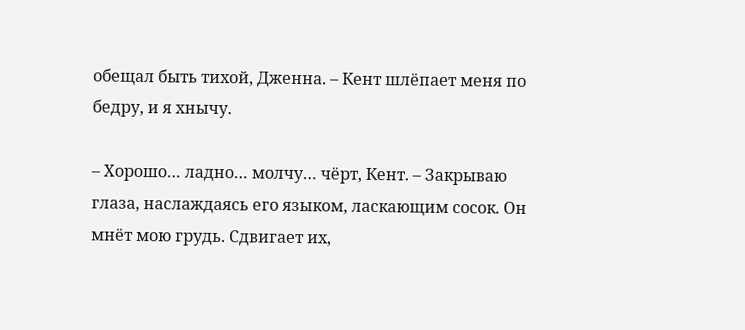обещал быть тихой, Дженна. – Кент шлёпает меня по бедру, и я хнычу.

– Хорошо… ладно… молчу… чёрт, Кент. – Закрываю глаза, наслаждаясь его языком, ласкающим сосок. Он мнёт мою грудь. Сдвигает их,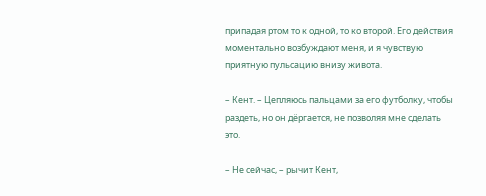припадая ртом то к одной, то ко второй. Его действия моментально возбуждают меня, и я чувствую приятную пульсацию внизу живота.

– Кент. – Цепляюсь пальцами за его футболку, чтобы раздеть, но он дёргается, не позволяя мне сделать это.

– Не сейчас, – рычит Кент,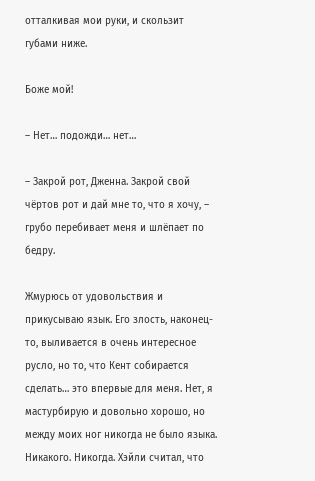отталкивая мои руки, и скользит губами ниже.

Боже мой!

– Нет… подожди… нет…

– Закрой рот, Дженна. Закрой свой чёртов рот и дай мне то, что я хочу, – грубо перебивает меня и шлёпает по бедру.

Жмурюсь от удовольствия и прикусываю язык. Его злость, наконец-то, выливается в очень интересное русло, но то, что Кент собирается сделать… это впервые для меня. Нет, я мастурбирую и довольно хорошо, но между моих ног никогда не было языка. Никакого. Никогда. Хэйли считал, что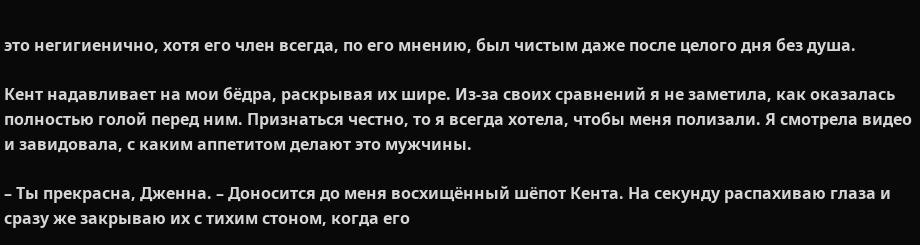это негигиенично, хотя его член всегда, по его мнению, был чистым даже после целого дня без душа.

Кент надавливает на мои бёдра, раскрывая их шире. Из-за своих сравнений я не заметила, как оказалась полностью голой перед ним. Признаться честно, то я всегда хотела, чтобы меня полизали. Я смотрела видео и завидовала, с каким аппетитом делают это мужчины.

– Ты прекрасна, Дженна. – Доносится до меня восхищённый шёпот Кента. На секунду распахиваю глаза и сразу же закрываю их с тихим стоном, когда его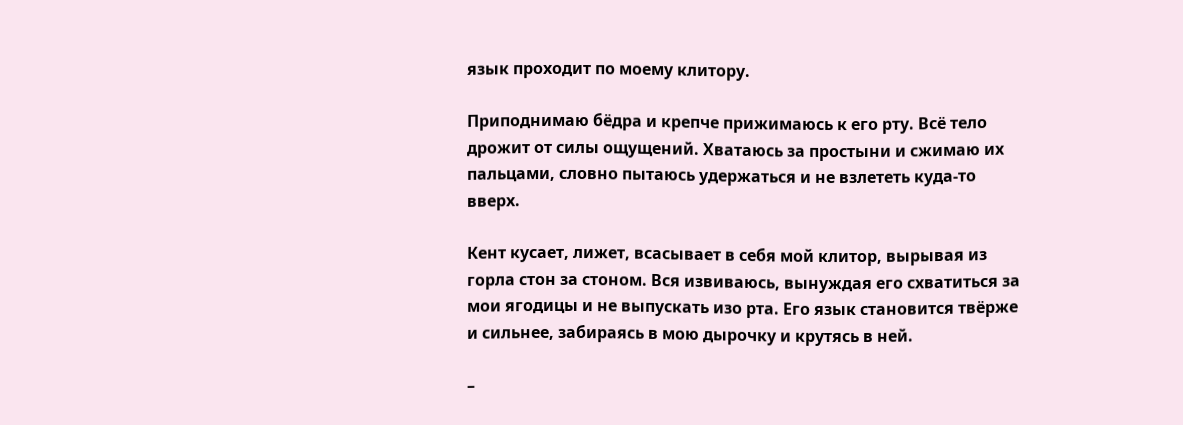язык проходит по моему клитору.

Приподнимаю бёдра и крепче прижимаюсь к его рту. Всё тело дрожит от силы ощущений. Хватаюсь за простыни и сжимаю их пальцами, словно пытаюсь удержаться и не взлететь куда-то вверх.

Кент кусает, лижет, всасывает в себя мой клитор, вырывая из горла стон за стоном. Вся извиваюсь, вынуждая его схватиться за мои ягодицы и не выпускать изо рта. Его язык становится твёрже и сильнее, забираясь в мою дырочку и крутясь в ней.

–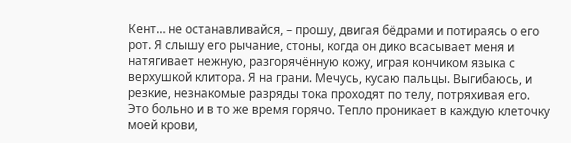Кент… не останавливайся, – прошу, двигая бёдрами и потираясь о его рот. Я слышу его рычание, стоны, когда он дико всасывает меня и натягивает нежную, разгорячённую кожу, играя кончиком языка с верхушкой клитора. Я на грани. Мечусь, кусаю пальцы. Выгибаюсь, и резкие, незнакомые разряды тока проходят по телу, потряхивая его. Это больно и в то же время горячо. Тепло проникает в каждую клеточку моей крови,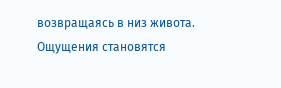возвращаясь в низ живота. Ощущения становятся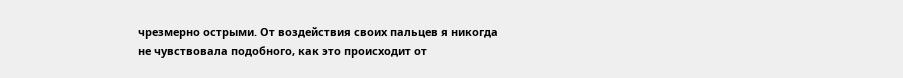чрезмерно острыми. От воздействия своих пальцев я никогда не чувствовала подобного, как это происходит от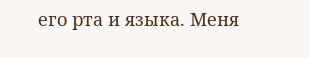его рта и языка. Меня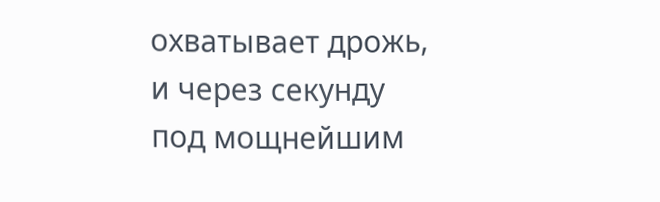охватывает дрожь, и через секунду под мощнейшим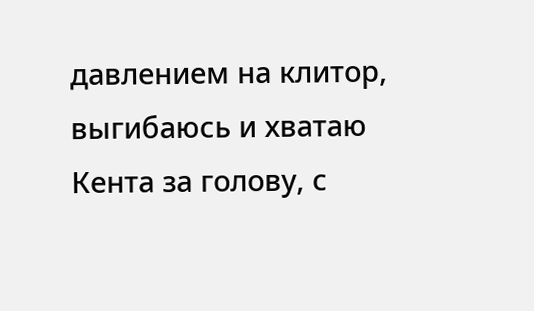давлением на клитор, выгибаюсь и хватаю Кента за голову, с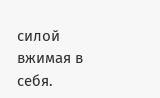силой вжимая в себя.